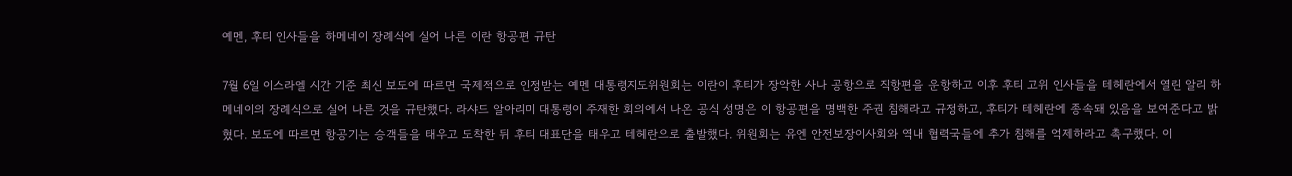예멘, 후티 인사들을 하메네이 장례식에 실어 나른 이란 항공편 규탄

7월 6일 이스라엘 시간 기준 최신 보도에 따르면 국제적으로 인정받는 예멘 대통령지도위원회는 이란이 후티가 장악한 사나 공항으로 직항편을 운항하고 이후 후티 고위 인사들을 테헤란에서 열린 알리 하메네이의 장례식으로 실어 나른 것을 규탄했다. 라샤드 알아리미 대통령이 주재한 회의에서 나온 공식 성명은 이 항공편을 명백한 주권 침해라고 규정하고, 후티가 테헤란에 종속돼 있음을 보여준다고 밝혔다. 보도에 따르면 항공기는 승객들을 태우고 도착한 뒤 후티 대표단을 태우고 테헤란으로 출발했다. 위원회는 유엔 안전보장이사회와 역내 협력국들에 추가 침해를 억제하라고 촉구했다. 이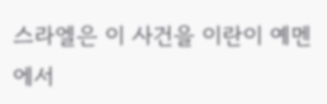스라엘은 이 사건을 이란이 예멘에서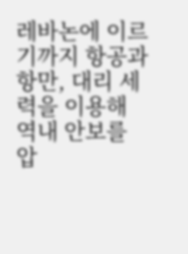레바논에 이르기까지 항공과 항만, 대리 세력을 이용해 역내 안보를 압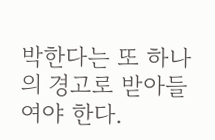박한다는 또 하나의 경고로 받아들여야 한다.